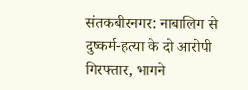संतकबीरनगर: नाबालिग से दुष्कर्म-हत्या के दो आरोपी गिरफ्तार, भागने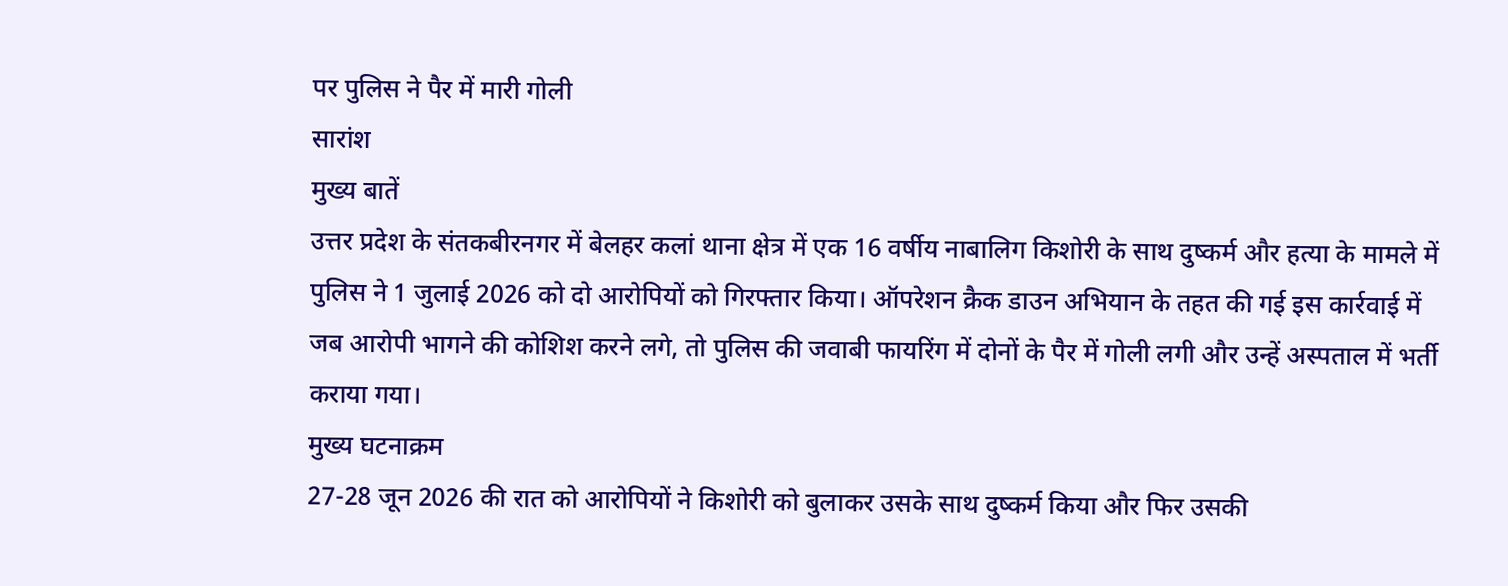पर पुलिस ने पैर में मारी गोली
सारांश
मुख्य बातें
उत्तर प्रदेश के संतकबीरनगर में बेलहर कलां थाना क्षेत्र में एक 16 वर्षीय नाबालिग किशोरी के साथ दुष्कर्म और हत्या के मामले में पुलिस ने 1 जुलाई 2026 को दो आरोपियों को गिरफ्तार किया। ऑपरेशन क्रैक डाउन अभियान के तहत की गई इस कार्रवाई में जब आरोपी भागने की कोशिश करने लगे, तो पुलिस की जवाबी फायरिंग में दोनों के पैर में गोली लगी और उन्हें अस्पताल में भर्ती कराया गया।
मुख्य घटनाक्रम
27-28 जून 2026 की रात को आरोपियों ने किशोरी को बुलाकर उसके साथ दुष्कर्म किया और फिर उसकी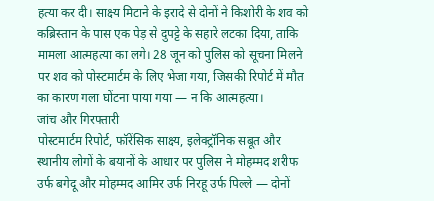हत्या कर दी। साक्ष्य मिटाने के इरादे से दोनों ने किशोरी के शव को कब्रिस्तान के पास एक पेड़ से दुपट्टे के सहारे लटका दिया, ताकि मामला आत्महत्या का लगे। 28 जून को पुलिस को सूचना मिलने पर शव को पोस्टमार्टम के लिए भेजा गया, जिसकी रिपोर्ट में मौत का कारण गला घोंटना पाया गया — न कि आत्महत्या।
जांच और गिरफ्तारी
पोस्टमार्टम रिपोर्ट, फॉरेंसिक साक्ष्य, इलेक्ट्रॉनिक सबूत और स्थानीय लोगों के बयानों के आधार पर पुलिस ने मोहम्मद शरीफ उर्फ बगेदू और मोहम्मद आमिर उर्फ निरहू उर्फ पिल्ले — दोनों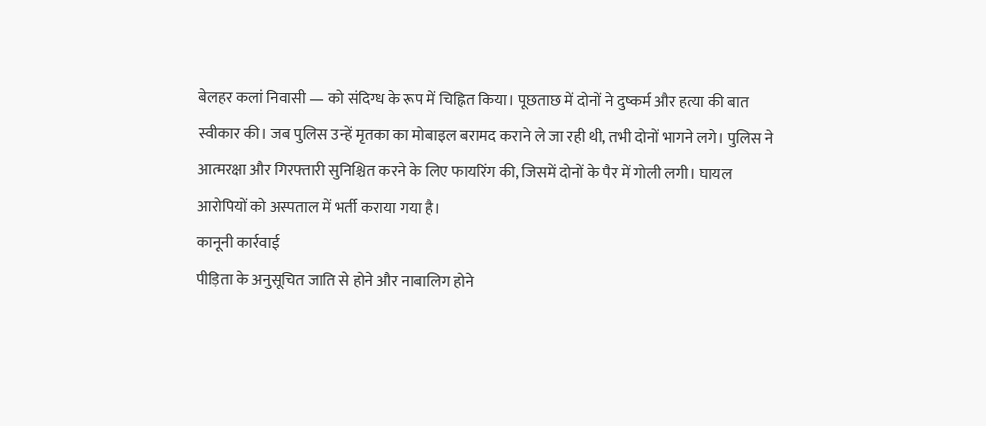बेलहर कलां निवासी — को संदिग्ध के रूप में चिह्नित किया। पूछताछ में दोनों ने दुष्कर्म और हत्या की बात स्वीकार की। जब पुलिस उन्हें मृतका का मोबाइल बरामद कराने ले जा रही थी, तभी दोनों भागने लगे। पुलिस ने आत्मरक्षा और गिरफ्तारी सुनिश्चित करने के लिए फायरिंग की, जिसमें दोनों के पैर में गोली लगी। घायल आरोपियों को अस्पताल में भर्ती कराया गया है।
कानूनी कार्रवाई
पीड़िता के अनुसूचित जाति से होने और नाबालिग होने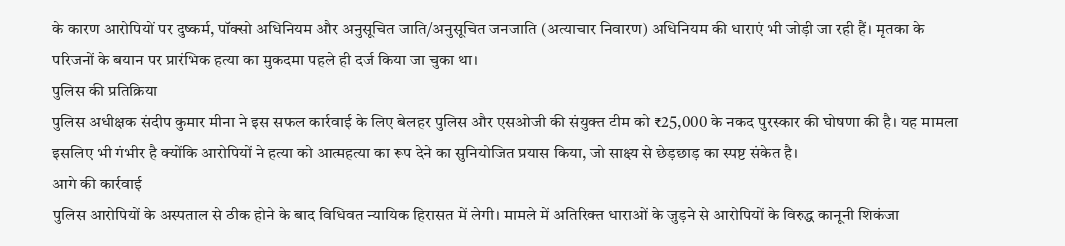के कारण आरोपियों पर दुष्कर्म, पॉक्सो अधिनियम और अनुसूचित जाति/अनुसूचित जनजाति (अत्याचार निवारण) अधिनियम की धाराएं भी जोड़ी जा रही हैं। मृतका के परिजनों के बयान पर प्रारंभिक हत्या का मुकदमा पहले ही दर्ज किया जा चुका था।
पुलिस की प्रतिक्रिया
पुलिस अधीक्षक संदीप कुमार मीना ने इस सफल कार्रवाई के लिए बेलहर पुलिस और एसओजी की संयुक्त टीम को ₹25,000 के नकद पुरस्कार की घोषणा की है। यह मामला इसलिए भी गंभीर है क्योंकि आरोपियों ने हत्या को आत्महत्या का रूप देने का सुनियोजित प्रयास किया, जो साक्ष्य से छेड़छाड़ का स्पष्ट संकेत है।
आगे की कार्रवाई
पुलिस आरोपियों के अस्पताल से ठीक होने के बाद विधिवत न्यायिक हिरासत में लेगी। मामले में अतिरिक्त धाराओं के जुड़ने से आरोपियों के विरुद्ध कानूनी शिकंजा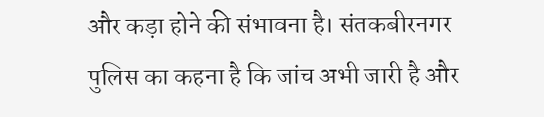और कड़ा होने की संभावना है। संतकबीरनगर पुलिस का कहना है कि जांच अभी जारी है और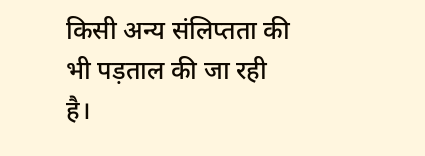किसी अन्य संलिप्तता की भी पड़ताल की जा रही है।